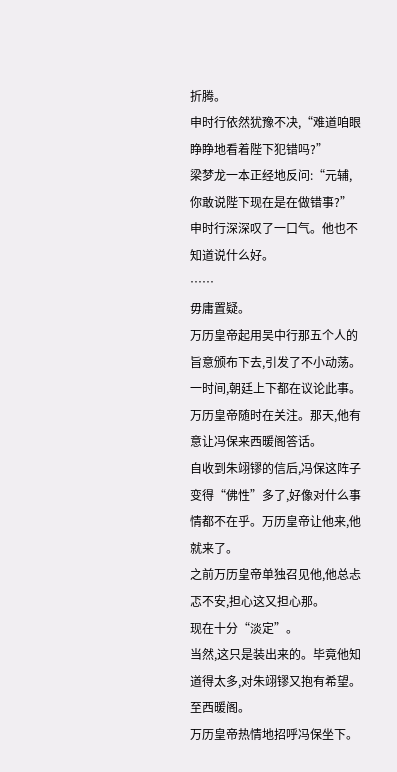折腾。
申时行依然犹豫不决,“难道咱眼睁睁地看着陛下犯错吗?”
梁梦龙一本正经地反问:“元辅,你敢说陛下现在是在做错事?”
申时行深深叹了一口气。他也不知道说什么好。
……
毋庸置疑。
万历皇帝起用吴中行那五个人的旨意颁布下去,引发了不小动荡。
一时间,朝廷上下都在议论此事。
万历皇帝随时在关注。那天,他有意让冯保来西暖阁答话。
自收到朱翊镠的信后,冯保这阵子变得“佛性”多了,好像对什么事情都不在乎。万历皇帝让他来,他就来了。
之前万历皇帝单独召见他,他总忐忑不安,担心这又担心那。
现在十分“淡定”。
当然,这只是装出来的。毕竟他知道得太多,对朱翊镠又抱有希望。
至西暖阁。
万历皇帝热情地招呼冯保坐下。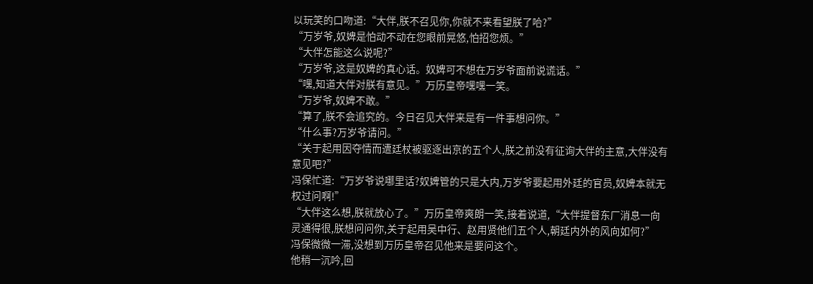以玩笑的口吻道:“大伴,朕不召见你,你就不来看望朕了哈?”
“万岁爷,奴婢是怕动不动在您眼前晃悠,怕招您烦。”
“大伴怎能这么说呢?”
“万岁爷,这是奴婢的真心话。奴婢可不想在万岁爷面前说谎话。”
“嘿,知道大伴对朕有意见。”万历皇帝嘿嘿一笑。
“万岁爷,奴婢不敢。”
“算了,朕不会追究的。今日召见大伴来是有一件事想问你。”
“什么事?万岁爷请问。”
“关于起用因夺情而遭廷杖被驱逐出京的五个人,朕之前没有征询大伴的主意,大伴没有意见吧?”
冯保忙道:“万岁爷说哪里话?奴婢管的只是大内,万岁爷要起用外廷的官员,奴婢本就无权过问啊!”
“大伴这么想,朕就放心了。”万历皇帝爽朗一笑,接着说道,“大伴提督东厂消息一向灵通得很,朕想问问你,关于起用吴中行、赵用贤他们五个人,朝廷内外的风向如何?”
冯保微微一滞,没想到万历皇帝召见他来是要问这个。
他稍一沉吟,回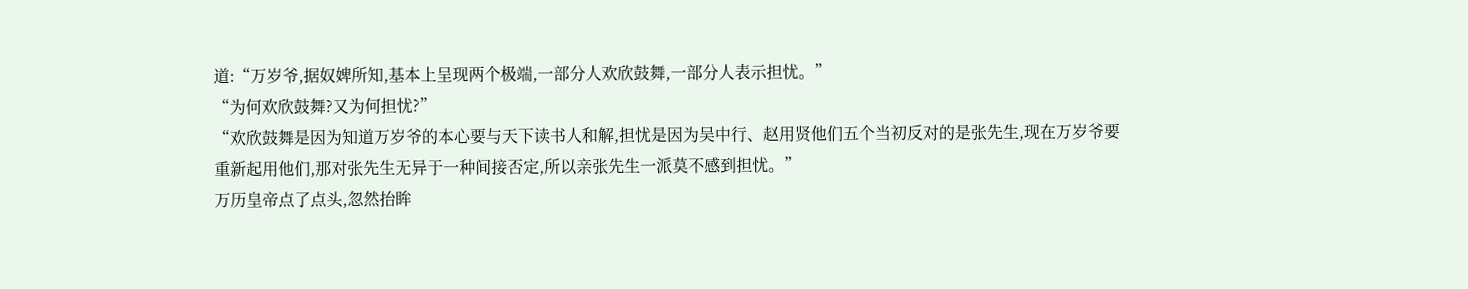道:“万岁爷,据奴婢所知,基本上呈现两个极端,一部分人欢欣鼓舞,一部分人表示担忧。”
“为何欢欣鼓舞?又为何担忧?”
“欢欣鼓舞是因为知道万岁爷的本心要与天下读书人和解,担忧是因为吴中行、赵用贤他们五个当初反对的是张先生,现在万岁爷要重新起用他们,那对张先生无异于一种间接否定,所以亲张先生一派莫不感到担忧。”
万历皇帝点了点头,忽然抬眸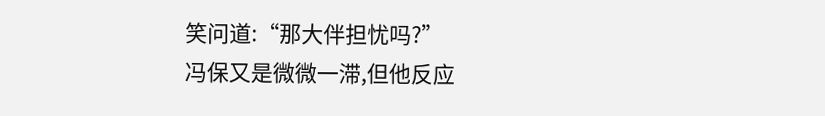笑问道:“那大伴担忧吗?”
冯保又是微微一滞,但他反应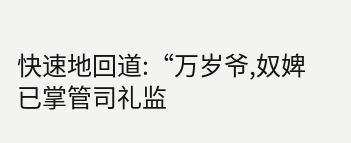快速地回道:“万岁爷,奴婢已掌管司礼监